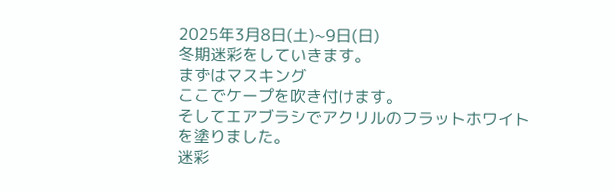2025年3月8日(土)~9日(日)
冬期迷彩をしていきます。
まずはマスキング
ここでケープを吹き付けます。
そしてエアブラシでアクリルのフラットホワイトを塗りました。
迷彩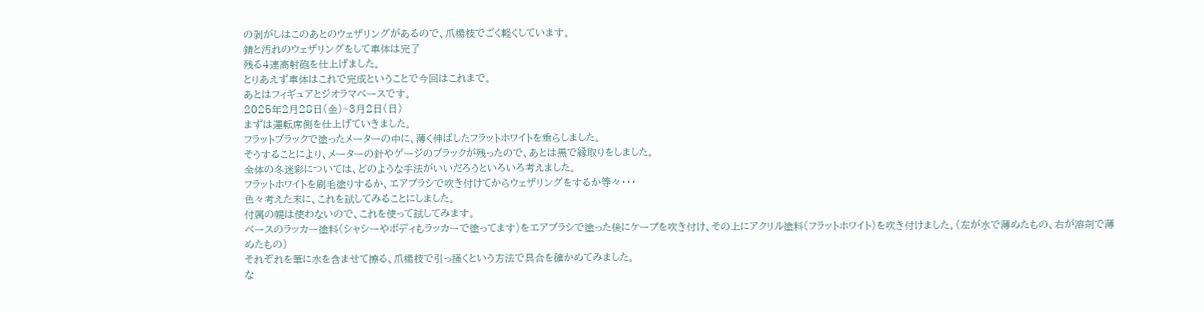の剥がしはこのあとのウェザリングがあるので、爪楊枝でごく軽くしています。
錆と汚れのウェザリングをして車体は完了
残る4連高射砲を仕上げました。
とりあえず車体はこれで完成ということで今回はこれまで。
あとはフィギュアとジオラマベースです。
2025年2月28日(金)~3月2日(日)
まずは運転席側を仕上げていきました。
フラットブラックで塗ったメーターの中に、薄く伸ばしたフラットホワイトを垂らしました。
そうすることにより、メーターの針やゲージのブラックが残ったので、あとは黒で縁取りをしました。
全体の冬迷彩については、どのような手法がいいだろうといろいろ考えました。
フラットホワイトを刷毛塗りするか、エアブラシで吹き付けてからウェザリングをするか等々・・・
色々考えた末に、これを試してみることにしました。
付属の幌は使わないので、これを使って試してみます。
ベースのラッカー塗料(シャシーやボディもラッカーで塗ってます)をエアブラシで塗った後にケープを吹き付け、その上にアクリル塗料(フラットホワイト)を吹き付けました。(左が水で薄めたもの、右が溶剤で薄めたもの)
それぞれを筆に水を含ませて擦る、爪楊枝で引っ掻くという方法で具合を確かめてみました。
な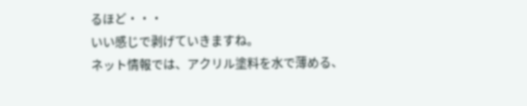るほど・・・
いい感じで剥げていきますね。
ネット情報では、アクリル塗料を水で薄める、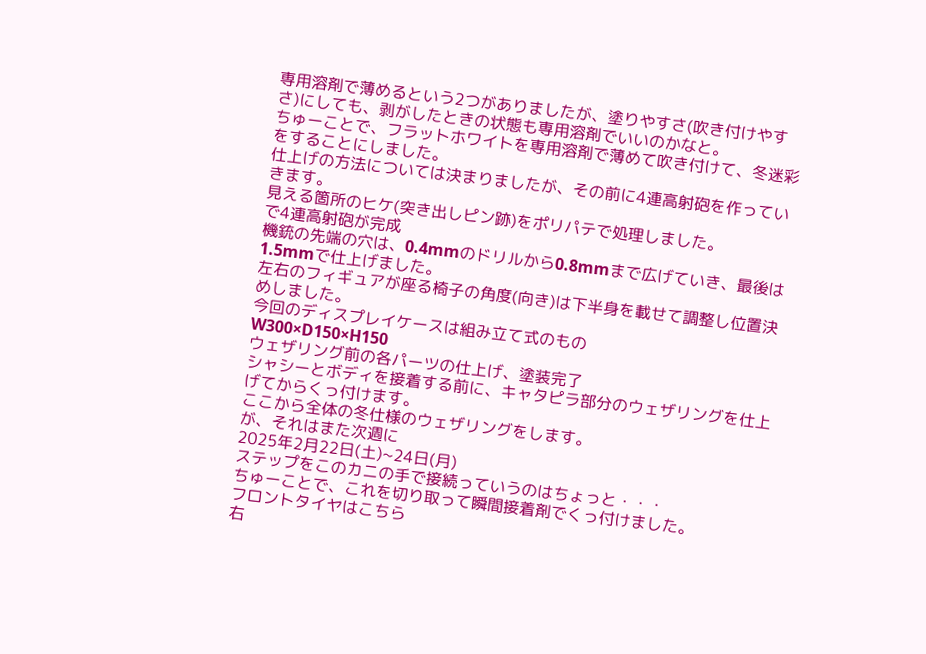専用溶剤で薄めるという2つがありましたが、塗りやすさ(吹き付けやすさ)にしても、剥がしたときの状態も専用溶剤でいいのかなと。
ちゅーことで、フラットホワイトを専用溶剤で薄めて吹き付けて、冬迷彩をすることにしました。
仕上げの方法については決まりましたが、その前に4連高射砲を作っていきます。
見える箇所のヒケ(突き出しピン跡)をポリパテで処理しました。
で4連高射砲が完成
機銃の先端の穴は、0.4mmのドリルから0.8mmまで広げていき、最後は1.5mmで仕上げました。
左右のフィギュアが座る椅子の角度(向き)は下半身を載せて調整し位置決めしました。
今回のディスプレイケースは組み立て式のもの
W300×D150×H150
ウェザリング前の各パーツの仕上げ、塗装完了
シャシーとボディを接着する前に、キャタピラ部分のウェザリングを仕上げてからくっ付けます。
ここから全体の冬仕様のウェザリングをします。
が、それはまた次週に
2025年2月22日(土)~24日(月)
ステップをこのカニの手で接続っていうのはちょっと・・・
ちゅーことで、これを切り取って瞬間接着剤でくっ付けました。
フロントタイヤはこちら
右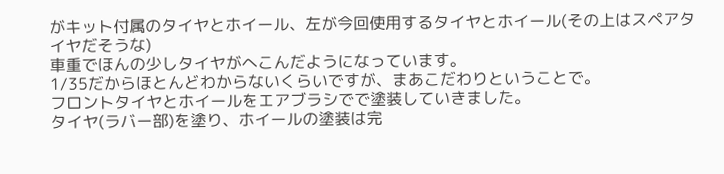がキット付属のタイヤとホイール、左が今回使用するタイヤとホイール(その上はスペアタイヤだそうな)
車重でほんの少しタイヤがへこんだようになっています。
1/35だからほとんどわからないくらいですが、まあこだわりということで。
フロントタイヤとホイールをエアブラシでで塗装していきました。
タイヤ(ラバー部)を塗り、ホイールの塗装は完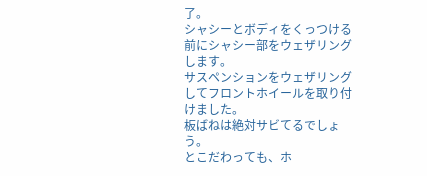了。
シャシーとボディをくっつける前にシャシー部をウェザリングします。
サスペンションをウェザリングしてフロントホイールを取り付けました。
板ばねは絶対サビてるでしょう。
とこだわっても、ホ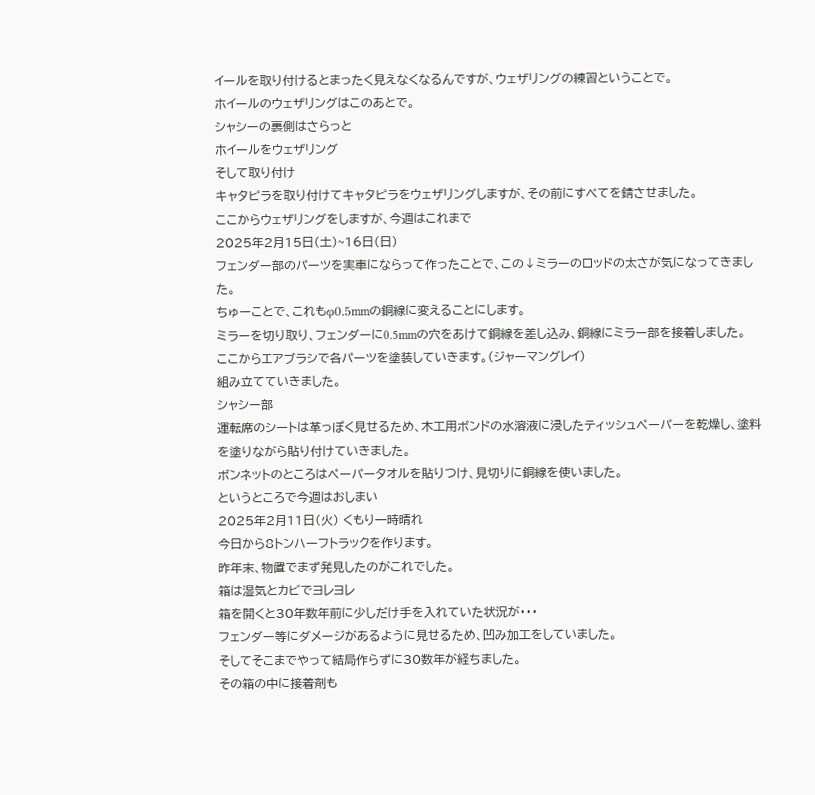イールを取り付けるとまったく見えなくなるんですが、ウェザリングの練習ということで。
ホイールのウェザリングはこのあとで。
シャシーの裏側はさらっと
ホイールをウェザリング
そして取り付け
キャタピラを取り付けてキャタピラをウェザリングしますが、その前にすべてを錆させました。
ここからウェザリングをしますが、今週はこれまで
2025年2月15日(土)~16日(日)
フェンダー部のパーツを実車にならって作ったことで、この↓ミラーのロッドの太さが気になってきました。
ちゅーことで、これもφ0.5mmの銅線に変えることにします。
ミラーを切り取り、フェンダーに0.5mmの穴をあけて銅線を差し込み、銅線にミラー部を接着しました。
ここからエアブラシで各パーツを塗装していきます。(ジャーマングレイ)
組み立てていきました。
シャシー部
運転席のシートは革っぽく見せるため、木工用ボンドの水溶液に浸したティッシュペーパーを乾燥し、塗料を塗りながら貼り付けていきました。
ボンネットのところはペーパータオルを貼りつけ、見切りに銅線を使いました。
というところで今週はおしまい
2025年2月11日(火) くもり一時晴れ
今日から8トンハーフトラックを作ります。
昨年末、物置でまず発見したのがこれでした。
箱は湿気とカビでヨレヨレ
箱を開くと30年数年前に少しだけ手を入れていた状況が・・・
フェンダー等にダメージがあるように見せるため、凹み加工をしていました。
そしてそこまでやって結局作らずに30数年が経ちました。
その箱の中に接着剤も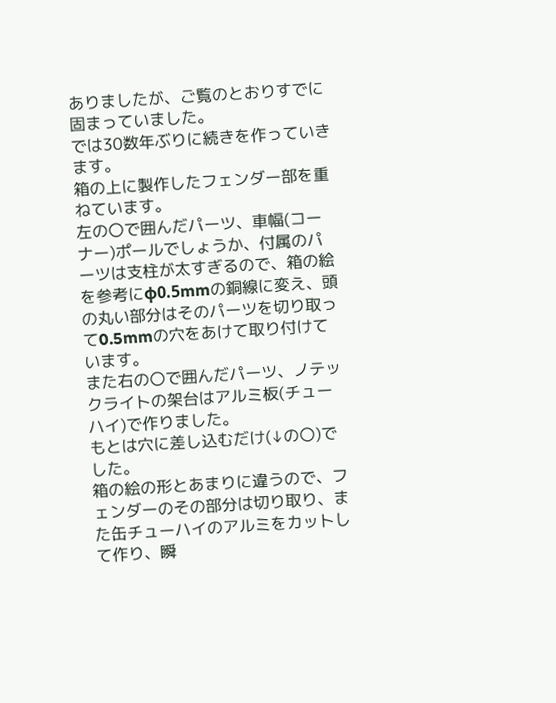ありましたが、ご覧のとおりすでに固まっていました。
では30数年ぶりに続きを作っていきます。
箱の上に製作したフェンダー部を重ねています。
左の〇で囲んだパーツ、車幅(コーナー)ポールでしょうか、付属のパーツは支柱が太すぎるので、箱の絵を参考にφ0.5mmの銅線に変え、頭の丸い部分はそのパーツを切り取って0.5mmの穴をあけて取り付けています。
また右の〇で囲んだパーツ、ノテックライトの架台はアルミ板(チューハイ)で作りました。
もとは穴に差し込むだけ(↓の〇)でした。
箱の絵の形とあまりに違うので、フェンダーのその部分は切り取り、また缶チューハイのアルミをカットして作り、瞬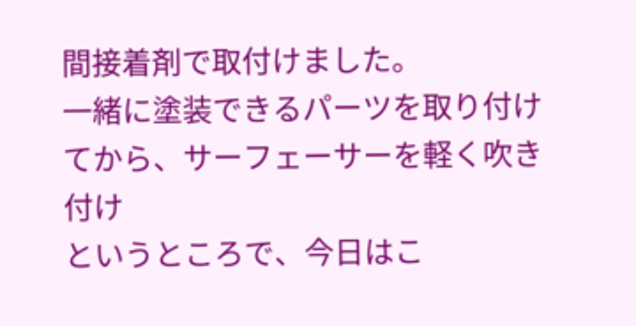間接着剤で取付けました。
一緒に塗装できるパーツを取り付けてから、サーフェーサーを軽く吹き付け
というところで、今日はこ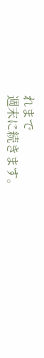れまで
週末に続きます。